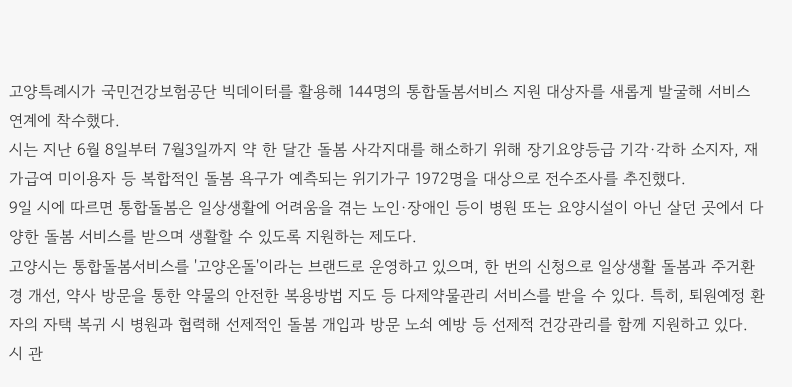고양특례시가 국민건강보험공단 빅데이터를 활용해 144명의 통합돌봄서비스 지원 대상자를 새롭게 발굴해 서비스 연계에 착수했다.
시는 지난 6월 8일부터 7월3일까지 약 한 달간 돌봄 사각지대를 해소하기 위해 장기요양등급 기각·각하 소지자, 재가급여 미이용자 등 복합적인 돌봄 욕구가 예측되는 위기가구 1972명을 대상으로 전수조사를 추진했다.
9일 시에 따르면 통합돌봄은 일상생활에 어려움을 겪는 노인·장애인 등이 병원 또는 요양시설이 아닌 살던 곳에서 다양한 돌봄 서비스를 받으며 생활할 수 있도록 지원하는 제도다.
고양시는 통합돌봄서비스를 '고양온돌'이라는 브랜드로 운영하고 있으며, 한 번의 신청으로 일상생활 돌봄과 주거환경 개선, 약사 방문을 통한 약물의 안전한 복용방법 지도 등 다제약물관리 서비스를 받을 수 있다. 특히, 퇴원예정 환자의 자택 복귀 시 병원과 협력해 선제적인 돌봄 개입과 방문 노쇠 예방 등 선제적 건강관리를 함께 지원하고 있다.
시 관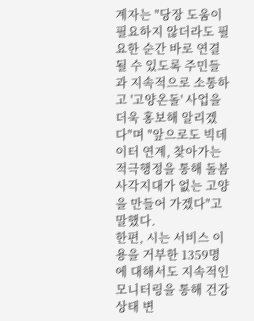계자는 "당장 도움이 필요하지 않더라도 필요한 순간 바로 연결될 수 있도록 주민들과 지속적으로 소통하고 '고양온돌' 사업을 더욱 홍보해 알리겠다"며 "앞으로도 빅데이터 연계, 찾아가는 적극행정을 통해 돌봄 사각지대가 없는 고양을 만들어 가겠다"고 말했다.
한편, 시는 서비스 이용을 거부한 1359명에 대해서도 지속적인 모니터링을 통해 건강상태 변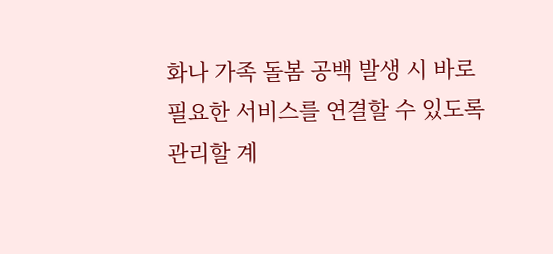화나 가족 돌봄 공백 발생 시 바로 필요한 서비스를 연결할 수 있도록 관리할 계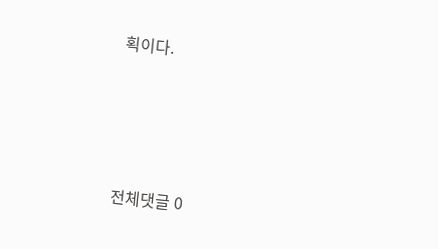획이다.




전체댓글 0